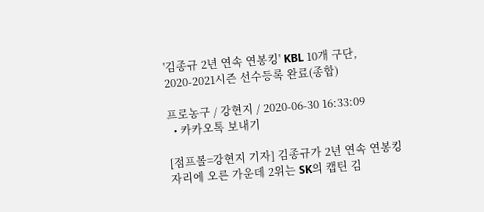'김종규 2년 연속 연봉킹' KBL 10개 구단, 2020-2021시즌 선수등록 완료(종합)

프로농구 / 강현지 / 2020-06-30 16:33:09
  • 카카오톡 보내기

[점프볼=강현지 기자] 김종규가 2년 연속 연봉킹 자리에 오른 가운데 2위는 SK의 캡틴 김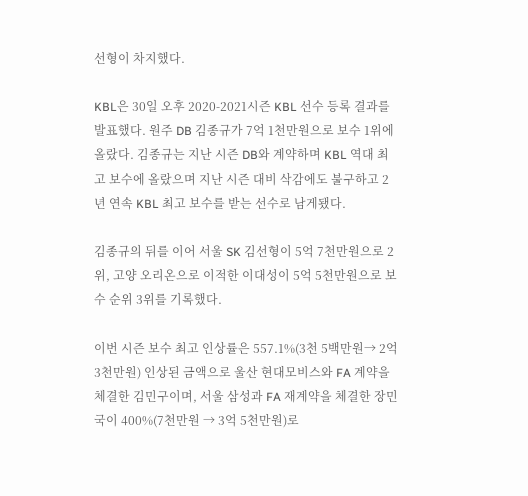선형이 차지했다.

KBL은 30일 오후 2020-2021시즌 KBL 선수 등록 결과를 발표했다. 원주 DB 김종규가 7억 1천만원으로 보수 1위에 올랐다. 김종규는 지난 시즌 DB와 계약하며 KBL 역대 최고 보수에 올랐으며 지난 시즌 대비 삭감에도 불구하고 2년 연속 KBL 최고 보수를 받는 선수로 남게됐다.

김종규의 뒤를 이어 서울 SK 김선형이 5억 7천만원으로 2위, 고양 오리온으로 이적한 이대성이 5억 5천만원으로 보수 순위 3위를 기록했다.

이번 시즌 보수 최고 인상률은 557.1%(3천 5백만원→ 2억 3천만원) 인상된 금액으로 울산 현대모비스와 FA 계약을 체결한 김민구이며, 서울 삼성과 FA 재계약을 체결한 장민국이 400%(7천만원 → 3억 5천만원)로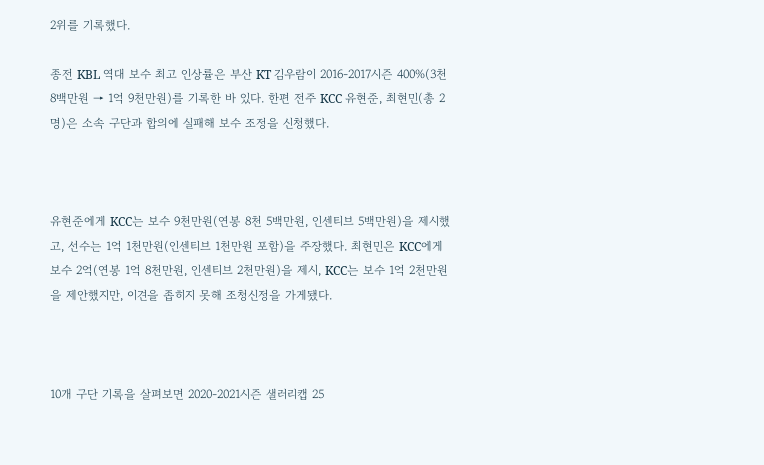2위를 기록했다.

종전 KBL 역대 보수 최고 인상률은 부산 KT 김우람이 2016-2017시즌 400%(3천 8백만원 → 1억 9천만원)를 기록한 바 있다. 한편 전주 KCC 유현준, 최현민(총 2명)은 소속 구단과 합의에 실패해 보수 조정을 신청했다.



유현준에게 KCC는 보수 9천만원(연봉 8천 5백만원, 인센티브 5백만원)을 제시했고, 선수는 1억 1천만원(인센티브 1천만원 포함)을 주장했다. 최현민은 KCC에게 보수 2억(연봉 1억 8천만원, 인센티브 2천만원)을 제시, KCC는 보수 1억 2천만원을 제안했지만, 이견을 좁히지 못해 조청신정을 가게됐다.



10개 구단 기록을 살펴보면 2020-2021시즌 샐러리캡 25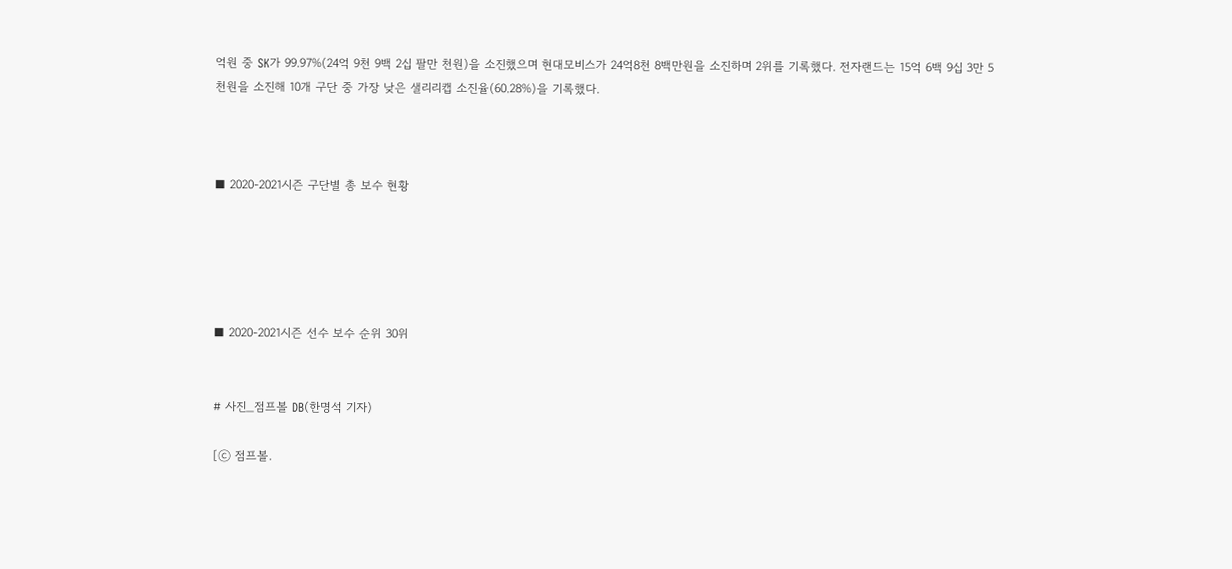억원 중 SK가 99.97%(24억 9천 9백 2십 팔만 천원)을 소진했으며 현대모비스가 24억8천 8백만원을 소진하며 2위를 기록했다. 전자랜드는 15억 6백 9십 3만 5천원을 소진해 10개 구단 중 가장 낮은 샐리리캡 소진율(60.28%)을 기록했다.



■ 2020-2021시즌 구단별 총 보수 현황





■ 2020-2021시즌 선수 보수 순위 30위


# 사진_점프볼 DB(한명석 기자)

[ⓒ 점프볼.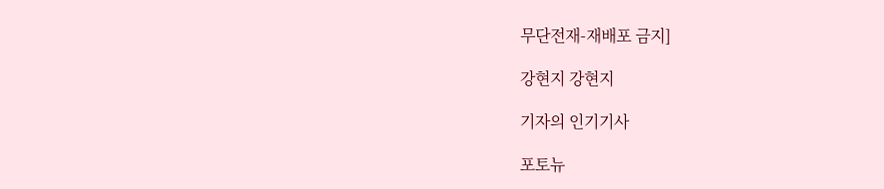무단전재-재배포 금지]

강현지 강현지

기자의 인기기사

포토뉴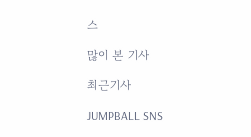스

많이 본 기사

최근기사

JUMPBALL SNS